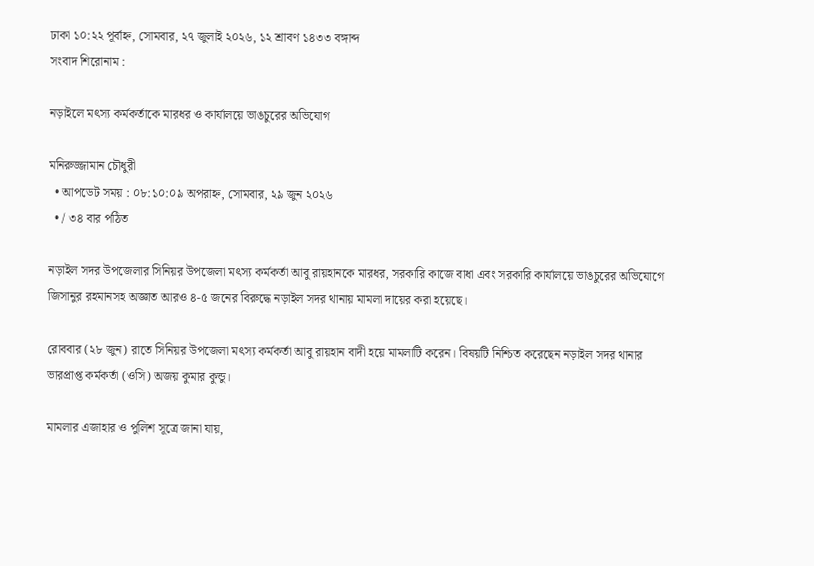ঢাকা ১০:২২ পূর্বাহ্ন, সোমবার, ২৭ জুলাই ২০২৬, ১২ শ্রাবণ ১৪৩৩ বঙ্গাব্দ
সংবাদ শিরোনাম :

নড়াইলে মৎস্য কর্মকর্তাকে মারধর ও কার্যালয়ে ভাঙচুরের অভিযোগ

মনিরুজ্জামান চৌধুরী
  • আপডেট সময় : ০৮:১০:০৯ অপরাহ্ন, সোমবার, ২৯ জুন ২০২৬
  • / ৩৪ বার পঠিত

নড়াইল সদর উপজেলার সিনিয়র উপজেলা মৎস্য কর্মকর্তা আবু রায়হানকে মারধর, সরকারি কাজে বাধা এবং সরকারি কার্যালয়ে ভাঙচুরের অভিযোগে জিসানুর রহমানসহ অজ্ঞাত আরও ৪-৫ জনের বিরুদ্ধে নড়াইল সদর থানায় মামলা দায়ের করা হয়েছে।

রোববার (২৮ জুন) রাতে সিনিয়র উপজেলা মৎস্য কর্মকর্তা আবু রায়হান বাদী হয়ে মামলাটি করেন। বিষয়টি নিশ্চিত করেছেন নড়াইল সদর থানার ভারপ্রাপ্ত কর্মকর্তা (ওসি) অজয় কুমার কুন্ডু।

মামলার এজাহার ও পুলিশ সূত্রে জানা যায়,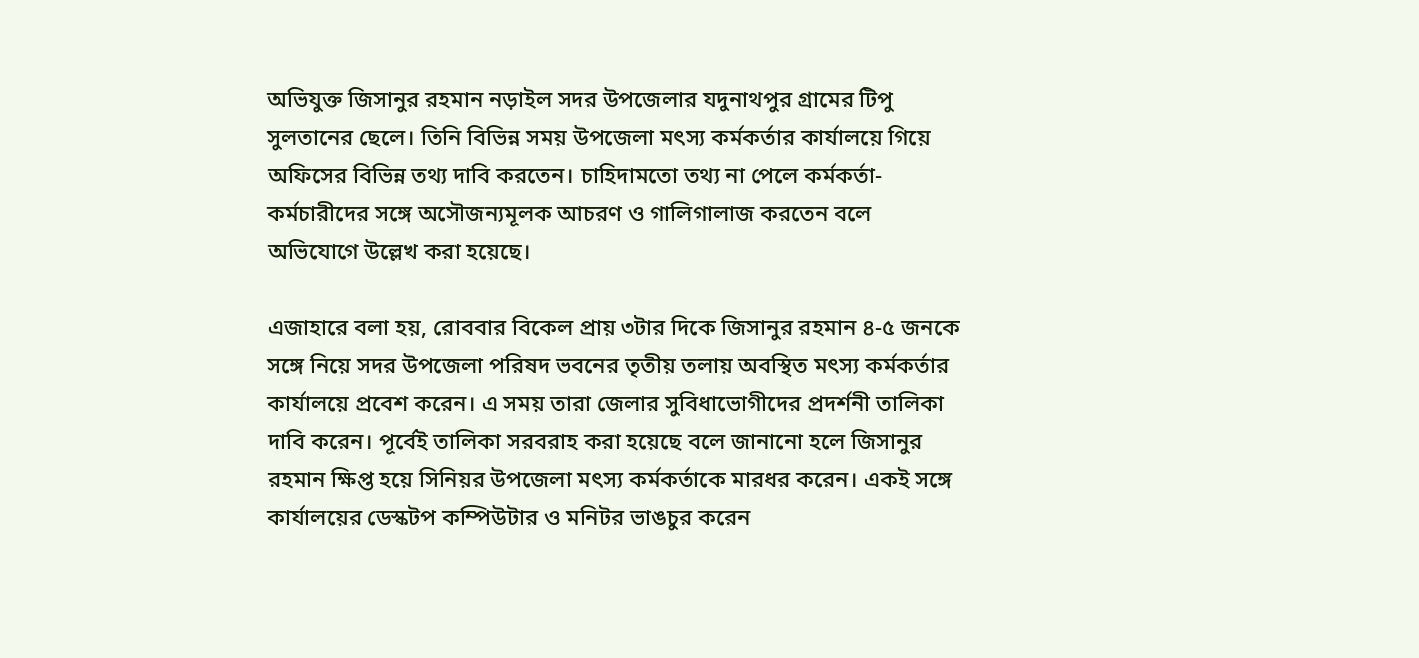অভিযুক্ত জিসানুর রহমান নড়াইল সদর উপজেলার যদুনাথপুর গ্রামের টিপু সুলতানের ছেলে। তিনি বিভিন্ন সময় উপজেলা মৎস্য কর্মকর্তার কার্যালয়ে গিয়ে অফিসের বিভিন্ন তথ্য দাবি করতেন। চাহিদামতো তথ্য না পেলে কর্মকর্তা-কর্মচারীদের সঙ্গে অসৌজন্যমূলক আচরণ ও গালিগালাজ করতেন বলে অভিযোগে উল্লেখ করা হয়েছে।

এজাহারে বলা হয়, রোববার বিকেল প্রায় ৩টার দিকে জিসানুর রহমান ৪-৫ জনকে সঙ্গে নিয়ে সদর উপজেলা পরিষদ ভবনের তৃতীয় তলায় অবস্থিত মৎস্য কর্মকর্তার কার্যালয়ে প্রবেশ করেন। এ সময় তারা জেলার সুবিধাভোগীদের প্রদর্শনী তালিকা দাবি করেন। পূর্বেই তালিকা সরবরাহ করা হয়েছে বলে জানানো হলে জিসানুর রহমান ক্ষিপ্ত হয়ে সিনিয়র উপজেলা মৎস্য কর্মকর্তাকে মারধর করেন। একই সঙ্গে কার্যালয়ের ডেস্কটপ কম্পিউটার ও মনিটর ভাঙচুর করেন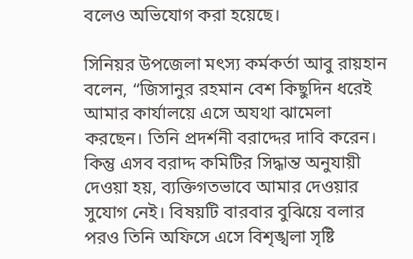বলেও অভিযোগ করা হয়েছে।

সিনিয়র উপজেলা মৎস্য কর্মকর্তা আবু রায়হান বলেন, “জিসানুর রহমান বেশ কিছুদিন ধরেই আমার কার্যালয়ে এসে অযথা ঝামেলা করছেন। তিনি প্রদর্শনী বরাদ্দের দাবি করেন। কিন্তু এসব বরাদ্দ কমিটির সিদ্ধান্ত অনুযায়ী দেওয়া হয়, ব্যক্তিগতভাবে আমার দেওয়ার সুযোগ নেই। বিষয়টি বারবার বুঝিয়ে বলার পরও তিনি অফিসে এসে বিশৃঙ্খলা সৃষ্টি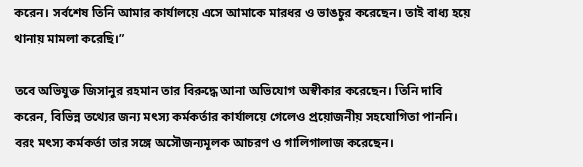করেন। সর্বশেষ তিনি আমার কার্যালয়ে এসে আমাকে মারধর ও ভাঙচুর করেছেন। তাই বাধ্য হয়ে থানায় মামলা করেছি।”

তবে অভিযুক্ত জিসানুর রহমান তার বিরুদ্ধে আনা অভিযোগ অস্বীকার করেছেন। তিনি দাবি করেন, বিভিন্ন তথ্যের জন্য মৎস্য কর্মকর্তার কার্যালয়ে গেলেও প্রয়োজনীয় সহযোগিতা পাননি। বরং মৎস্য কর্মকর্তা তার সঙ্গে অসৌজন্যমূলক আচরণ ও গালিগালাজ করেছেন।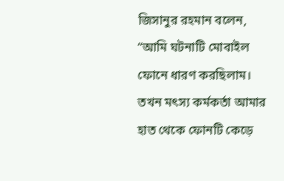জিসানুর রহমান বলেন, “আমি ঘটনাটি মোবাইল ফোনে ধারণ করছিলাম। তখন মৎস্য কর্মকর্তা আমার হাত থেকে ফোনটি কেড়ে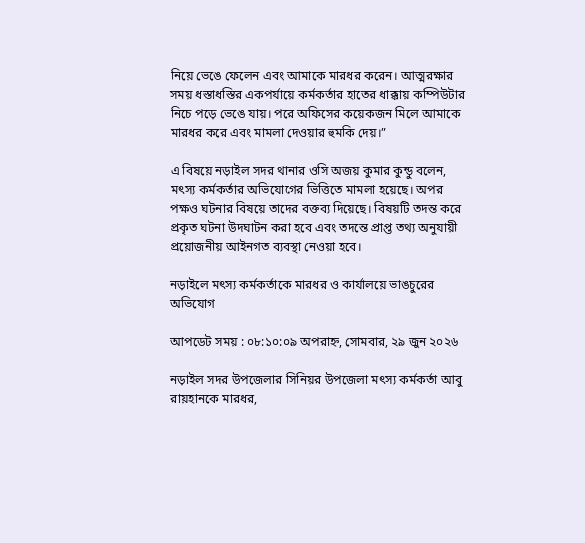নিয়ে ভেঙে ফেলেন এবং আমাকে মারধর করেন। আত্মরক্ষার সময় ধস্তাধস্তির একপর্যায়ে কর্মকর্তার হাতের ধাক্কায় কম্পিউটার নিচে পড়ে ভেঙে যায়। পরে অফিসের কয়েকজন মিলে আমাকে মারধর করে এবং মামলা দেওয়ার হুমকি দেয়।”

এ বিষয়ে নড়াইল সদর থানার ওসি অজয় কুমার কুন্ডু বলেন, মৎস্য কর্মকর্তার অভিযোগের ভিত্তিতে মামলা হয়েছে। অপর পক্ষও ঘটনার বিষয়ে তাদের বক্তব্য দিয়েছে। বিষয়টি তদন্ত করে প্রকৃত ঘটনা উদঘাটন করা হবে এবং তদন্তে প্রাপ্ত তথ্য অনুযায়ী প্রয়োজনীয় আইনগত ব্যবস্থা নেওয়া হবে।

নড়াইলে মৎস্য কর্মকর্তাকে মারধর ও কার্যালয়ে ভাঙচুরের অভিযোগ

আপডেট সময় : ০৮:১০:০৯ অপরাহ্ন, সোমবার, ২৯ জুন ২০২৬

নড়াইল সদর উপজেলার সিনিয়র উপজেলা মৎস্য কর্মকর্তা আবু রায়হানকে মারধর,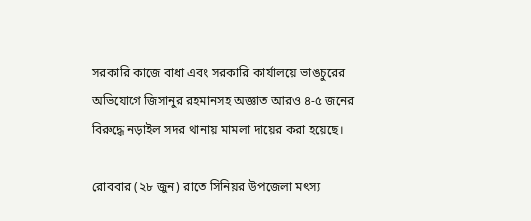সরকারি কাজে বাধা এবং সরকারি কার্যালয়ে ভাঙচুরের অভিযোগে জিসানুর রহমানসহ অজ্ঞাত আরও ৪-৫ জনের বিরুদ্ধে নড়াইল সদর থানায় মামলা দায়ের করা হয়েছে।

রোববার (২৮ জুন) রাতে সিনিয়র উপজেলা মৎস্য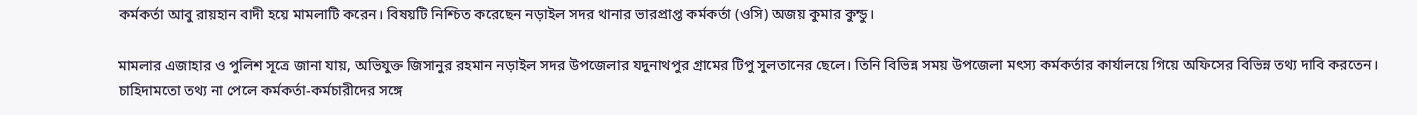কর্মকর্তা আবু রায়হান বাদী হয়ে মামলাটি করেন। বিষয়টি নিশ্চিত করেছেন নড়াইল সদর থানার ভারপ্রাপ্ত কর্মকর্তা (ওসি) অজয় কুমার কুন্ডু।

মামলার এজাহার ও পুলিশ সূত্রে জানা যায়, অভিযুক্ত জিসানুর রহমান নড়াইল সদর উপজেলার যদুনাথপুর গ্রামের টিপু সুলতানের ছেলে। তিনি বিভিন্ন সময় উপজেলা মৎস্য কর্মকর্তার কার্যালয়ে গিয়ে অফিসের বিভিন্ন তথ্য দাবি করতেন। চাহিদামতো তথ্য না পেলে কর্মকর্তা-কর্মচারীদের সঙ্গে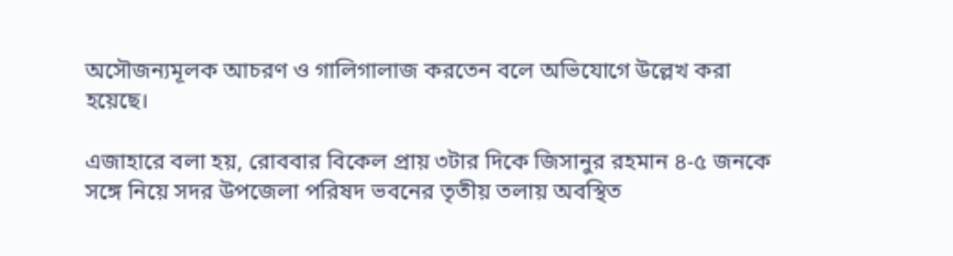অসৌজন্যমূলক আচরণ ও গালিগালাজ করতেন বলে অভিযোগে উল্লেখ করা হয়েছে।

এজাহারে বলা হয়, রোববার বিকেল প্রায় ৩টার দিকে জিসানুর রহমান ৪-৫ জনকে সঙ্গে নিয়ে সদর উপজেলা পরিষদ ভবনের তৃতীয় তলায় অবস্থিত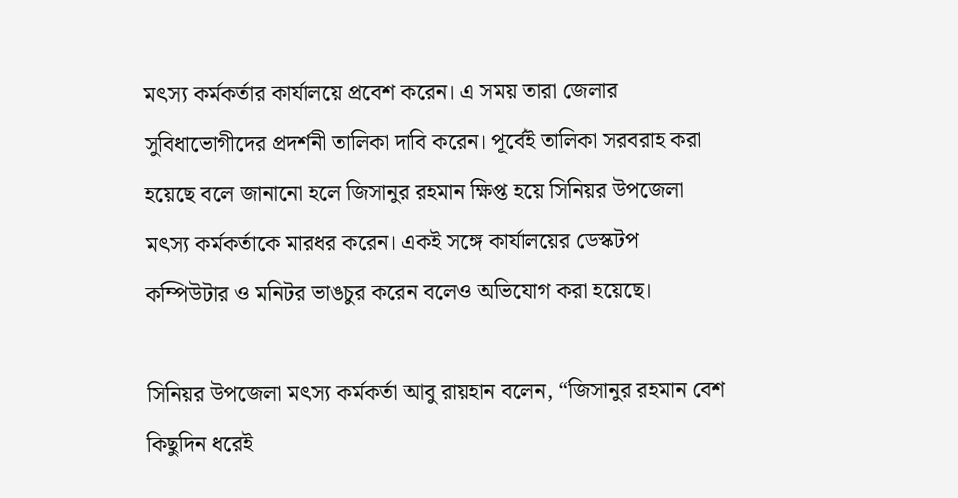মৎস্য কর্মকর্তার কার্যালয়ে প্রবেশ করেন। এ সময় তারা জেলার সুবিধাভোগীদের প্রদর্শনী তালিকা দাবি করেন। পূর্বেই তালিকা সরবরাহ করা হয়েছে বলে জানানো হলে জিসানুর রহমান ক্ষিপ্ত হয়ে সিনিয়র উপজেলা মৎস্য কর্মকর্তাকে মারধর করেন। একই সঙ্গে কার্যালয়ের ডেস্কটপ কম্পিউটার ও মনিটর ভাঙচুর করেন বলেও অভিযোগ করা হয়েছে।

সিনিয়র উপজেলা মৎস্য কর্মকর্তা আবু রায়হান বলেন, “জিসানুর রহমান বেশ কিছুদিন ধরেই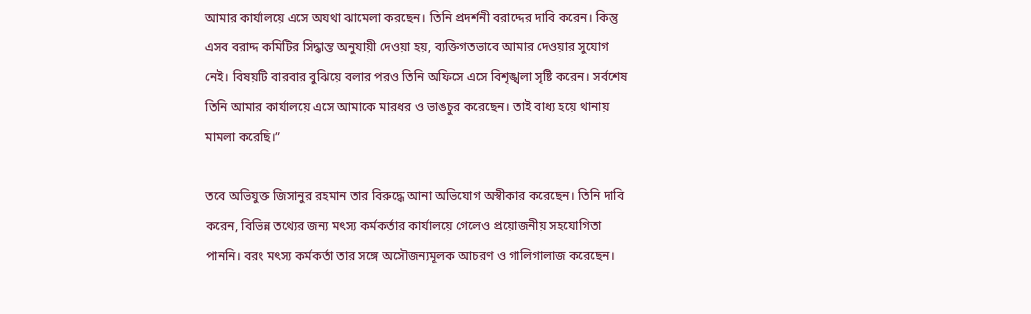আমার কার্যালয়ে এসে অযথা ঝামেলা করছেন। তিনি প্রদর্শনী বরাদ্দের দাবি করেন। কিন্তু এসব বরাদ্দ কমিটির সিদ্ধান্ত অনুযায়ী দেওয়া হয়, ব্যক্তিগতভাবে আমার দেওয়ার সুযোগ নেই। বিষয়টি বারবার বুঝিয়ে বলার পরও তিনি অফিসে এসে বিশৃঙ্খলা সৃষ্টি করেন। সর্বশেষ তিনি আমার কার্যালয়ে এসে আমাকে মারধর ও ভাঙচুর করেছেন। তাই বাধ্য হয়ে থানায় মামলা করেছি।”

তবে অভিযুক্ত জিসানুর রহমান তার বিরুদ্ধে আনা অভিযোগ অস্বীকার করেছেন। তিনি দাবি করেন, বিভিন্ন তথ্যের জন্য মৎস্য কর্মকর্তার কার্যালয়ে গেলেও প্রয়োজনীয় সহযোগিতা পাননি। বরং মৎস্য কর্মকর্তা তার সঙ্গে অসৌজন্যমূলক আচরণ ও গালিগালাজ করেছেন।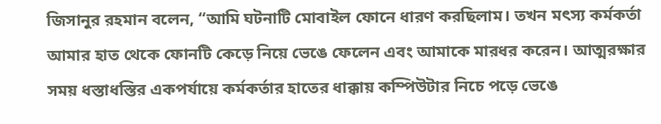জিসানুর রহমান বলেন, “আমি ঘটনাটি মোবাইল ফোনে ধারণ করছিলাম। তখন মৎস্য কর্মকর্তা আমার হাত থেকে ফোনটি কেড়ে নিয়ে ভেঙে ফেলেন এবং আমাকে মারধর করেন। আত্মরক্ষার সময় ধস্তাধস্তির একপর্যায়ে কর্মকর্তার হাতের ধাক্কায় কম্পিউটার নিচে পড়ে ভেঙে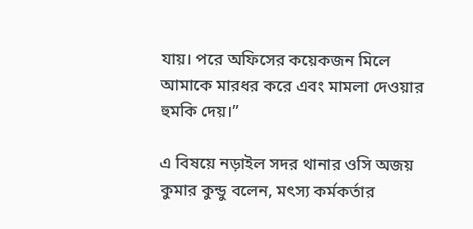যায়। পরে অফিসের কয়েকজন মিলে আমাকে মারধর করে এবং মামলা দেওয়ার হুমকি দেয়।”

এ বিষয়ে নড়াইল সদর থানার ওসি অজয় কুমার কুন্ডু বলেন, মৎস্য কর্মকর্তার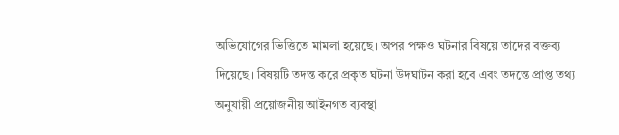অভিযোগের ভিত্তিতে মামলা হয়েছে। অপর পক্ষও ঘটনার বিষয়ে তাদের বক্তব্য দিয়েছে। বিষয়টি তদন্ত করে প্রকৃত ঘটনা উদঘাটন করা হবে এবং তদন্তে প্রাপ্ত তথ্য অনুযায়ী প্রয়োজনীয় আইনগত ব্যবস্থা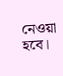নেওয়া হবে।